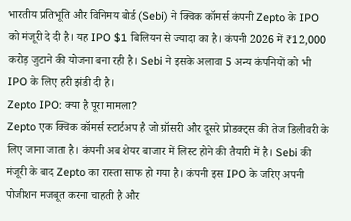भारतीय प्रतिभूति और विनिमय बोर्ड (Sebi) ने क्विक कॉमर्स कंपनी Zepto के IPO को मंजूरी दे दी है। यह IPO $1 बिलियन से ज्यादा का है। कंपनी 2026 में ₹12,000 करोड़ जुटाने की योजना बना रही है। Sebi ने इसके अलावा 5 अन्य कंपनियों को भी IPO के लिए हरी झंडी दी है।
Zepto IPO: क्या है पूरा मामला?
Zepto एक क्विक कॉमर्स स्टार्टअप है जो ग्रॉसरी और दूसरे प्रोडक्ट्स की तेज डिलीवरी के लिए जाना जाता है। कंपनी अब शेयर बाजार में लिस्ट होने की तैयारी में है। Sebi की मंजूरी के बाद Zepto का रास्ता साफ हो गया है। कंपनी इस IPO के जरिए अपनी पोजीशन मजबूत करना चाहती है और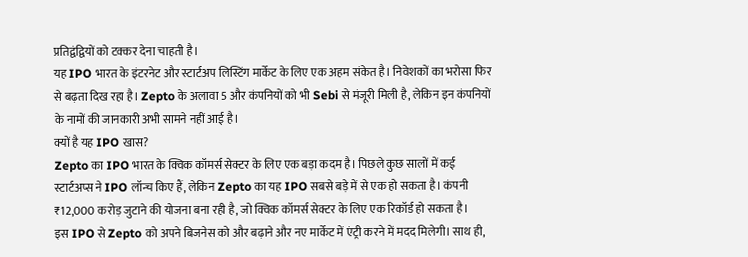प्रतिद्वंद्वियों को टक्कर देना चाहती है।
यह IPO भारत के इंटरनेट और स्टार्टअप लिस्टिंग मार्केट के लिए एक अहम संकेत है। निवेशकों का भरोसा फिर से बढ़ता दिख रहा है। Zepto के अलावा 5 और कंपनियों को भी Sebi से मंजूरी मिली है, लेकिन इन कंपनियों के नामों की जानकारी अभी सामने नहीं आई है।
क्यों है यह IPO खास?
Zepto का IPO भारत के क्विक कॉमर्स सेक्टर के लिए एक बड़ा कदम है। पिछले कुछ सालों में कई स्टार्टअप्स ने IPO लॉन्च किए हैं, लेकिन Zepto का यह IPO सबसे बड़े में से एक हो सकता है। कंपनी ₹12,000 करोड़ जुटाने की योजना बना रही है, जो क्विक कॉमर्स सेक्टर के लिए एक रिकॉर्ड हो सकता है।
इस IPO से Zepto को अपने बिजनेस को और बढ़ाने और नए मार्केट में एंट्री करने में मदद मिलेगी। साथ ही,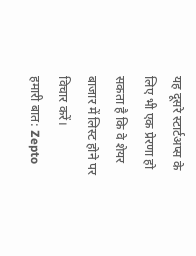यह दूसरे स्टार्टअप्स के लिए भी एक प्रेरणा हो सकता है कि वे शेयर बाजार में लिस्ट होने पर विचार करें।
हमारी बात: Zepto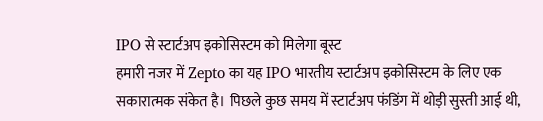IPO से स्टार्टअप इकोसिस्टम को मिलेगा बूस्ट
हमारी नजर में Zepto का यह IPO भारतीय स्टार्टअप इकोसिस्टम के लिए एक सकारात्मक संकेत है। पिछले कुछ समय में स्टार्टअप फंडिंग में थोड़ी सुस्ती आई थी,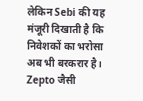लेकिन Sebi की यह मंजूरी दिखाती है कि निवेशकों का भरोसा अब भी बरकरार है। Zepto जैसी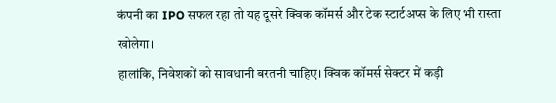कंपनी का IPO सफल रहा तो यह दूसरे क्विक कॉमर्स और टेक स्टार्टअप्स के लिए भी रास्ता खोलेगा।
हालांकि, निवेशकों को सावधानी बरतनी चाहिए। क्विक कॉमर्स सेक्टर में कड़ी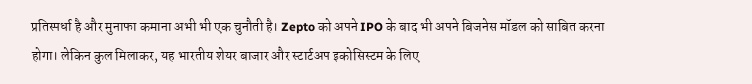प्रतिस्पर्धा है और मुनाफा कमाना अभी भी एक चुनौती है। Zepto को अपने IPO के बाद भी अपने बिजनेस मॉडल को साबित करना होगा। लेकिन कुल मिलाकर, यह भारतीय शेयर बाजार और स्टार्टअप इकोसिस्टम के लिए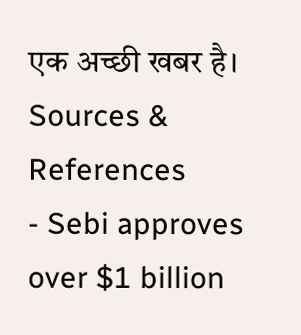एक अच्छी खबर है।
Sources & References
- Sebi approves over $1 billion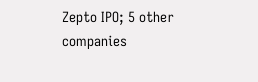Zepto IPO; 5 other companies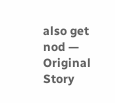also get nod — Original Story